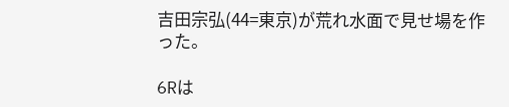吉田宗弘(44=東京)が荒れ水面で見せ場を作った。

6Rは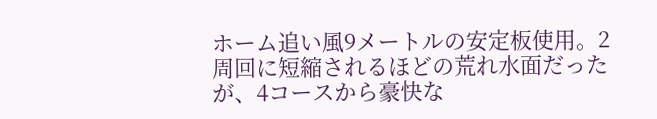ホーム追い風9メートルの安定板使用。2周回に短縮されるほどの荒れ水面だったが、4コースから豪快な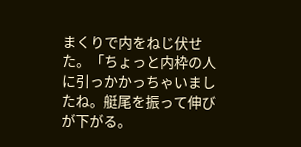まくりで内をねじ伏せた。「ちょっと内枠の人に引っかかっちゃいましたね。艇尾を振って伸びが下がる。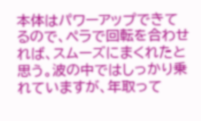本体はパワーアップできてるので、ペラで回転を合わせれば、スムーズにまくれたと思う。波の中ではしっかり乗れていますが、年取って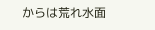からは荒れ水面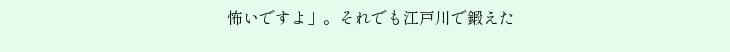怖いですよ」。それでも江戸川で鍛えた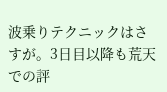波乗りテクニックはさすが。3日目以降も荒天での評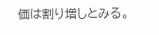価は割り増しとみる。